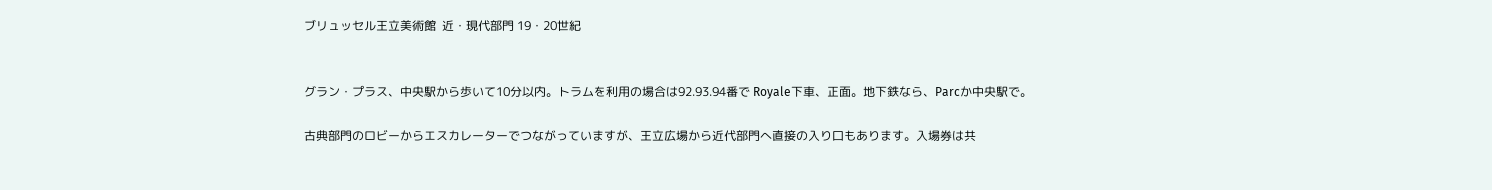ブリュッセル王立美術館  近・現代部門 19・20世紀


グラン・プラス、中央駅から歩いて10分以内。トラムを利用の場合は92.93.94番で Royale下車、正面。地下鉄なら、Parcか中央駅で。

古典部門のロビーからエスカレーターでつながっていますが、王立広場から近代部門へ直接の入り口もあります。入場券は共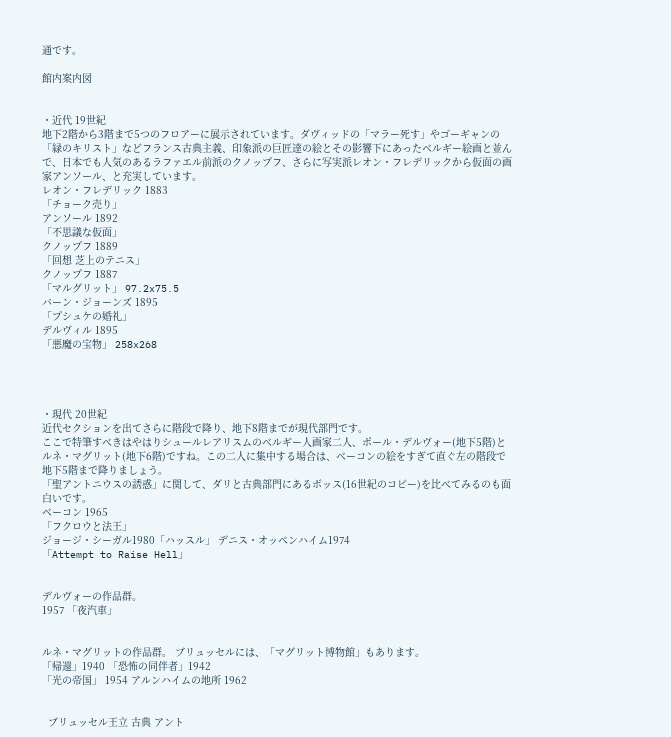通です。

館内案内図


・近代 19世紀
地下2階から3階まで5つのフロアーに展示されています。ダヴィッドの「マラー死す」やゴーギャンの「緑のキリスト」などフランス古典主義、印象派の巨匠達の絵とその影響下にあったベルギー絵画と並んで、日本でも人気のあるラファエル前派のクノップフ、さらに写実派レオン・フレデリックから仮面の画家アンソール、と充実しています。
レオン・フレデリック 1883
「チョーク売り」
アンソール 1892
「不思議な仮面」
クノップフ 1889
「回想 芝上のテニス」
クノップフ 1887
「マルグリット」 97.2x75.5
バーン・ジョーンズ 1895
「プシュケの婚礼」
デルヴィル 1895
「悪魔の宝物」 258x268




・現代 20世紀
近代セクションを出てさらに階段で降り、地下8階までが現代部門です。
ここで特筆すべきはやはりシュールレアリスムのベルギー人画家二人、ポール・デルヴォー(地下5階)とルネ・マグリット(地下6階)ですね。この二人に集中する場合は、ベーコンの絵をすぎて直ぐ左の階段で地下5階まで降りましょう。
「聖アントニウスの誘惑」に関して、ダリと古典部門にあるボッス(16世紀のコピー)を比べてみるのも面白いです。
ベーコン 1965
「フクロウと法王」
ジョージ・シーガル1980「ハッスル」 デニス・オッペンハイム1974
「Attempt to Raise Hell」


デルヴォーの作品群。
1957 「夜汽車」


ルネ・マグリットの作品群。 ブリュッセルには、「マグリット博物館」もあります。
「帰還」1940 「恐怖の同伴者」1942
「光の帝国」 1954 アルンハイムの地所 1962


  ブリュッセル王立 古典 アント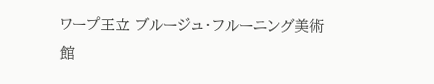ワープ王立 ブルージュ・フルーニング美術館